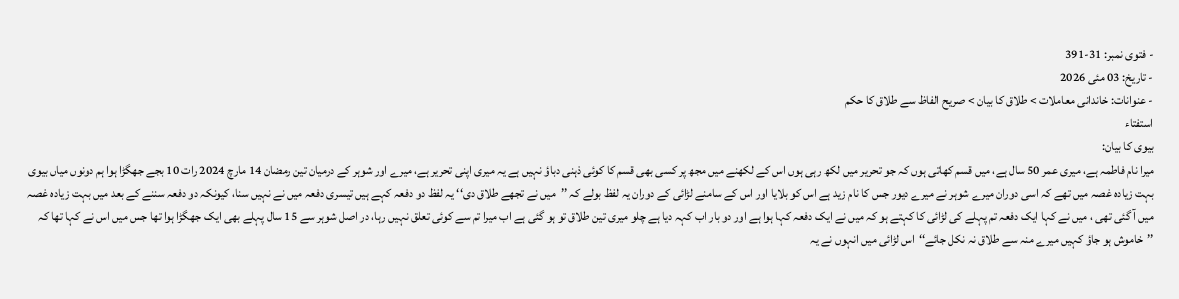- فتوی نمبر: 31-391
- تاریخ: 03 مئی 2026
- عنوانات: خاندانی معاملات > طلاق کا بیان > صریح الفاظ سے طلاق کا حکم
استفتاء
بیوی کا بیان:
میرا نام فاطمہ ہے، میری عمر 50 سال ہے، میں قسم کھاتی ہوں کہ جو تحریر میں لکھ رہی ہوں اس کے لکھنے میں مجھ پر کسی بھی قسم کا کوئی ذہنی دباؤ نہیں ہے یہ میری اپنی تحریر ہے، میرے اور شوہر کے درمیان تین رمضان 14 مارچ 2024 رات 10 بجے جھگڑا ہوا ہم دونوں میاں بیوی بہت زیادہ غصہ میں تھے کہ اسی دوران میرے شوہر نے میرے دیور جس کا نام زید ہے اس کو بلایا اور اس کے سامنے لڑائی کے دوران یہ لفظ بولے کہ ’’میں نے تجھے طلاق دی‘‘ یہ لفظ دو دفعہ کہے ہیں تیسری دفعہ میں نے نہیں سنا، کیونکہ دو دفعہ سننے کے بعد میں بہت زیادہ غصہ میں آ گئی تھی ، میں نے کہا ایک دفعہ تم پہلے کی لڑائی کا کہتے ہو کہ میں نے ایک دفعہ کہا ہوا ہے اور دو بار اب کہہ دیا ہے چلو میری تین طلاق تو ہو گئی ہے اب میرا تم سے کوئی تعلق نہیں رہا، در اصل شوہر سے 15 سال پہلے بھی ایک جھگڑا ہوا تھا جس میں اس نے کہا تھا کہ ’’خاموش ہو جاؤ کہیں میرے منہ سے طلاق نہ نکل جائے‘‘اس لڑائی میں انہوں نے یہ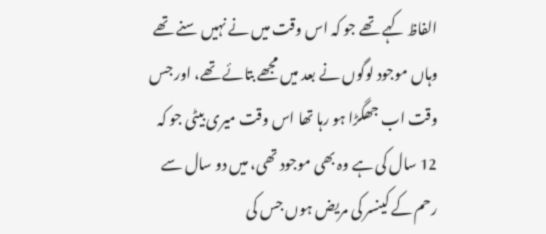الفاظ کہے تھے جو کہ اس وقت میں نے نہیں سنے تھے وہاں موجود لوگوں نے بعد میں مجھے بتائے تھے، اور جس وقت اب جھگڑا ہو رہا تھا اس وقت میری بیٹی جو کہ 12 سال کی ہے وہ بھی موجود تھی، میں دو سال سے رحم کے کینسر کی مریض ہوں جس کی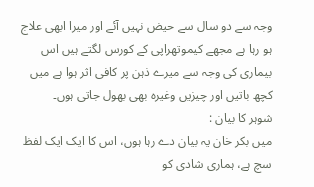وجہ سے دو سال سے حیض نہیں آئے اور میرا ابھی علاج ہو رہا ہے مجھے کیموتھراپی کے کورس لگتے ہیں اس بیماری کی وجہ سے میرے ذہن پر کافی اثر ہوا ہے میں کچھ باتیں اور چیزیں وغیرہ بھی بھول جاتی ہوں۔
شوہر کا بیان :
میں بکر خان یہ بیان دے رہا ہوں، اس کا ایک ایک لفظ سچ ہے، ہماری شادی کو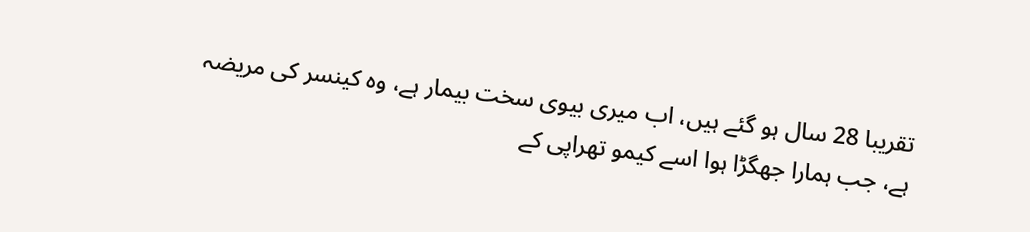تقریبا 28 سال ہو گئے ہیں، اب میری بیوی سخت بیمار ہے، وہ کینسر کی مریضہ ہے، جب ہمارا جھگڑا ہوا اسے کیمو تھراپی کے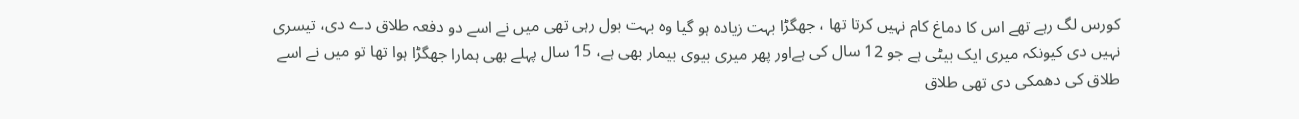کورس لگ رہے تھے اس کا دماغ کام نہیں کرتا تھا ، جھگڑا بہت زیادہ ہو گیا وہ بہت بول رہی تھی میں نے اسے دو دفعہ طلاق دے دی، تیسری نہیں دی کیونکہ میری ایک بیٹی ہے جو 12 سال کی ہےاور پھر میری بیوی بیمار بھی ہے، 15 سال پہلے بھی ہمارا جھگڑا ہوا تھا تو میں نے اسے طلاق کی دھمکی دی تھی طلاق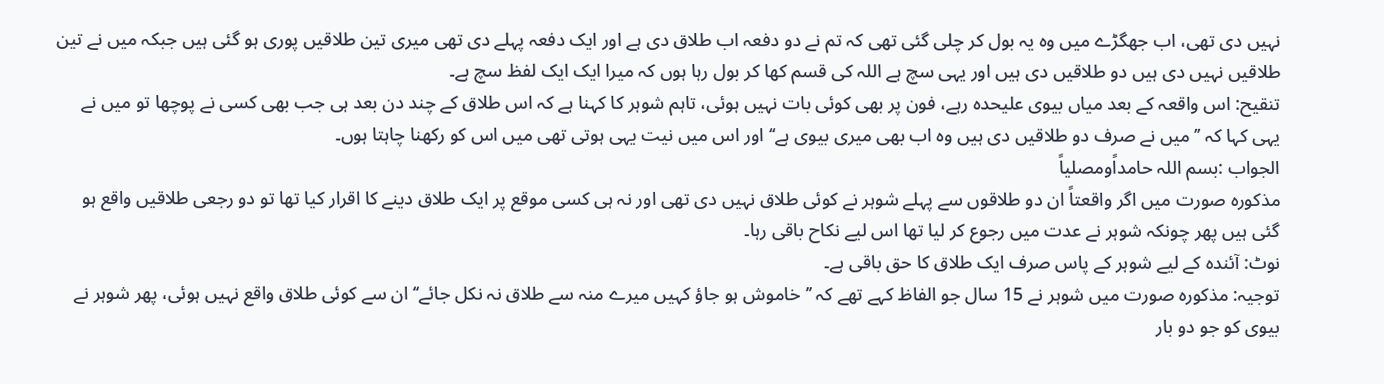نہیں دی تھی، اب جھگڑے میں وہ یہ بول کر چلی گئی تھی کہ تم نے دو دفعہ اب طلاق دی ہے اور ایک دفعہ پہلے دی تھی میری تین طلاقیں پوری ہو گئی ہیں جبکہ میں نے تین طلاقیں نہیں دی ہیں دو طلاقیں دی ہیں اور یہی سچ ہے اللہ کی قسم کھا کر بول رہا ہوں کہ میرا ایک ایک لفظ سچ ہے۔
تنقیح: اس واقعہ کے بعد میاں بیوی علیحدہ رہے، فون پر بھی کوئی بات نہیں ہوئی، تاہم شوہر کا کہنا ہے کہ اس طلاق کے چند دن بعد ہی جب بھی کسی نے پوچھا تو میں نے یہی کہا کہ ’’میں نے صرف دو طلاقیں دی ہیں وہ اب بھی میری بیوی ہے‘‘ اور اس میں نیت یہی ہوتی تھی میں اس کو رکھنا چاہتا ہوں۔
الجواب :بسم اللہ حامداًومصلیاً
مذکورہ صورت میں اگر واقعتاً ان دو طلاقوں سے پہلے شوہر نے کوئی طلاق نہیں دی تھی اور نہ ہی کسی موقع پر ایک طلاق دینے کا اقرار کیا تھا تو دو رجعی طلاقیں واقع ہو گئی ہیں پھر چونکہ شوہر نے عدت میں رجوع کر لیا تھا اس لیے نکاح باقی رہا۔
نوٹ: آئندہ کے لیے شوہر کے پاس صرف ایک طلاق کا حق باقی ہے۔
توجیہ: مذکورہ صورت میں شوہر نے 15 سال جو الفاظ کہے تھے کہ ’’خاموش ہو جاؤ کہیں میرے منہ سے طلاق نہ نکل جائے‘‘ ان سے کوئی طلاق واقع نہیں ہوئی، پھر شوہر نے بیوی کو جو دو بار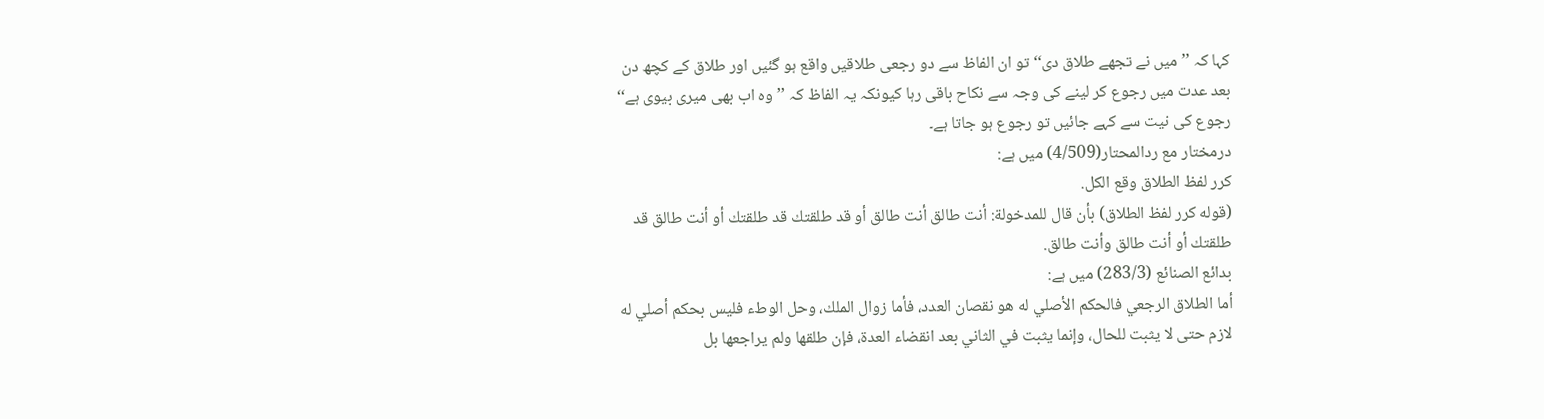کہا کہ ’’میں نے تجھے طلاق دی‘‘ تو ان الفاظ سے دو رجعی طلاقیں واقع ہو گئیں اور طلاق کے کچھ دن بعد عدت میں رجوع کر لینے کی وجہ سے نکاح باقی رہا کیونکہ یہ الفاظ کہ ’’ وہ اب بھی میری بیوی ہے‘‘ رجوع کی نیت سے کہے جائیں تو رجوع ہو جاتا ہے۔
درمختار مع ردالمحتار(4/509) میں ہے:
كرر لفظ الطلاق وقع الكل.
(قوله كرر لفظ الطلاق) بأن قال للمدخولة: أنت طالق أنت طالق أو قد طلقتك قد طلقتك أو أنت طالق قد طلقتك أو أنت طالق وأنت طالق.
بدائع الصنائع (283/3) میں ہے:
أما الطلاق الرجعي فالحكم الأصلي له هو نقصان العدد، فأما زوال الملك، وحل الوطء فليس بحكم أصلي له لازم حتى لا يثبت للحال، وإنما يثبت في الثاني بعد انقضاء العدة، فإن طلقها ولم يراجعها بل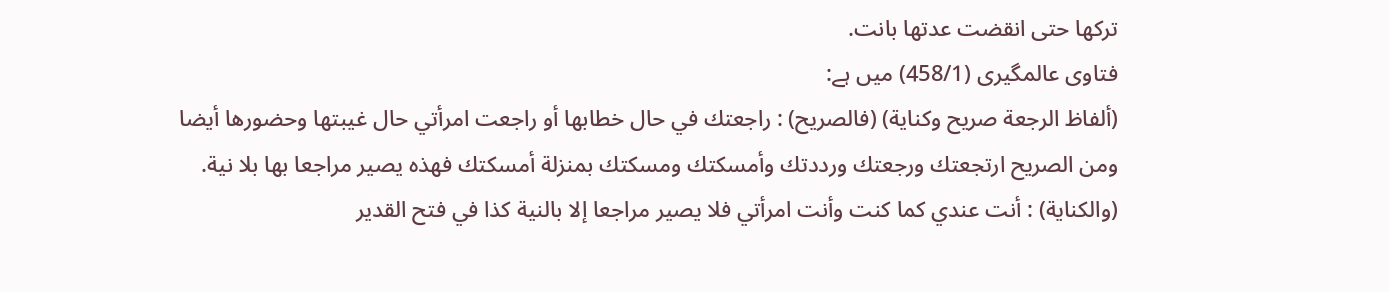تركها حتى انقضت عدتها بانت.
فتاوی عالمگیری (458/1) میں ہے:
(ألفاظ الرجعة صريح وكناية) (فالصريح) : راجعتك في حال خطابها أو راجعت امرأتي حال غيبتها وحضورها أيضا ومن الصريح ارتجعتك ورجعتك ورددتك وأمسكتك ومسكتك بمنزلة أمسكتك فهذه يصير مراجعا بها بلا نية.
(والكناية) : أنت عندي كما كنت وأنت امرأتي فلا يصير مراجعا إلا بالنية كذا في فتح القدير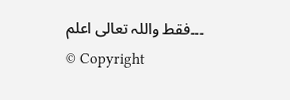۔۔۔فقط واللہ تعالی اعلم
© Copyright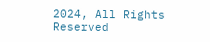2024, All Rights Reserved